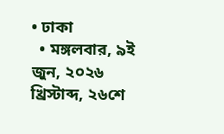• ঢাকা
  • মঙ্গলবার, ৯ই জুন, ২০২৬ খ্রিস্টাব্দ, ২৬শে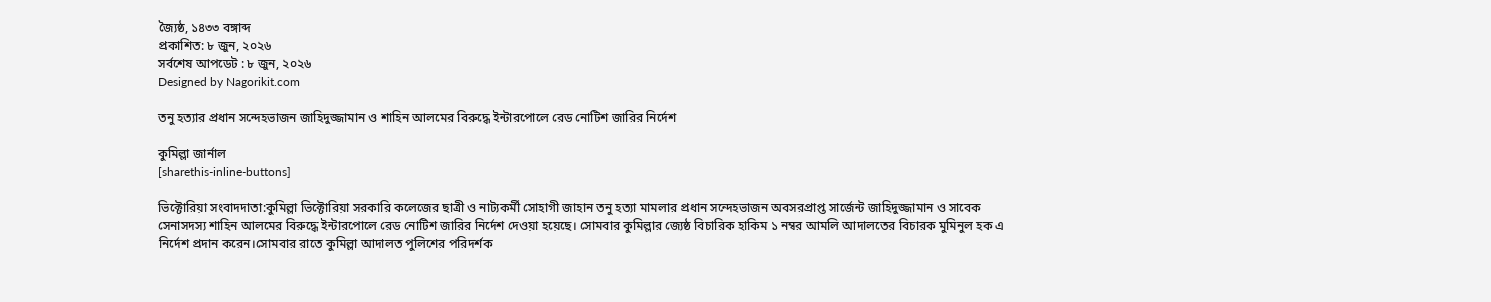জ্যৈষ্ঠ, ১৪৩৩ বঙ্গাব্দ
প্রকাশিত: ৮ জুন, ২০২৬
সর্বশেষ আপডেট : ৮ জুন, ২০২৬
Designed by Nagorikit.com

তনু হত্যার প্রধান সন্দেহভাজন জাহিদুজ্জামান ও শাহিন আলমের বিরুদ্ধে ইন্টারপোলে রেড নোটিশ জারির নির্দেশ

কুমিল্লা জার্নাল
[sharethis-inline-buttons]

ভিক্টোরিয়া সংবাদদাতা:কুমিল্লা ভিক্টোরিয়া সরকারি কলেজের ছাত্রী ও নাট্যকর্মী সোহাগী জাহান তনু হত্যা মামলার প্রধান সন্দেহভাজন অবসরপ্রাপ্ত সার্জেন্ট জাহিদুজ্জামান ও সাবেক সেনাসদস্য শাহিন আলমের বিরুদ্ধে ইন্টারপোলে রেড নোটিশ জারির নির্দেশ দেওয়া হয়েছে। সোমবার কুমিল্লার জ্যেষ্ঠ বিচারিক হাকিম ১ নম্বর আমলি আদালতের বিচারক মুমিনুল হক এ নির্দেশ প্রদান করেন।সোমবার রাতে কুমিল্লা আদালত পুলিশের পরিদর্শক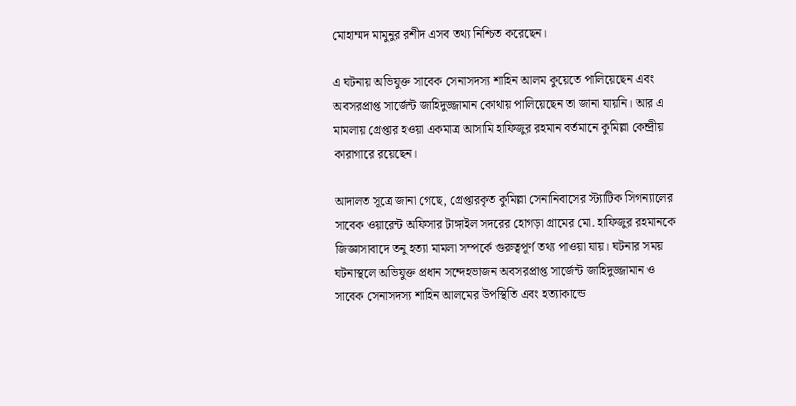মোহাম্মদ মামুনুর রশীদ এসব তথ্য নিশ্চিত করেছেন।

এ ঘটনায় অভিযুক্ত সাবেক সেনাসদস্য শাহিন আলম কুয়েতে পালিয়েছেন এবং অবসরপ্রাপ্ত সার্জেন্ট জাহিদুজ্জামান কোথায় পালিয়েছেন তা জানা যায়নি। আর এ মামলায় গ্রেপ্তার হওয়া একমাত্র আসামি হাফিজুর রহমান বর্তমানে কুমিল্লা কেন্দ্রীয় কারাগারে রয়েছেন।

আদালত সূত্রে জানা গেছে, গ্রেপ্তারকৃত কুমিল্লা সেনানিবাসের স্ট্যাটিক সিগন্যালের সাবেক ওয়ারেন্ট অফিসার টাঙ্গাইল সদরের হোগড়া গ্রামের মো. হাফিজুর রহমানকে জিজ্ঞাসাবাদে তনু হত্যা মামলা সম্পর্কে গুরুত্বপূর্ণ তথ্য পাওয়া যায়। ঘটনার সময় ঘটনাস্থলে অভিযুক্ত প্রধান সন্দেহভাজন অবসরপ্রাপ্ত সার্জেন্ট জাহিদুজ্জামান ও সাবেক সেনাসদস্য শাহিন আলমের উপস্থিতি এবং হত্যাকান্ডে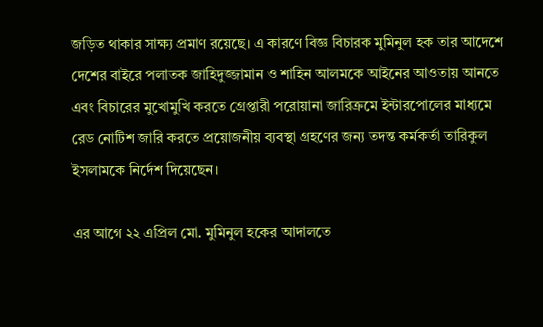জড়িত থাকার সাক্ষ্য প্রমাণ রয়েছে। এ কারণে বিজ্ঞ বিচারক মুমিনুল হক তার আদেশে দেশের বাইরে পলাতক জাহিদুজ্জামান ও শাহিন আলমকে আইনের আওতায় আনতে এবং বিচারের মুখোমুখি করতে গ্রেপ্তারী পরোয়ানা জারিক্রমে ইন্টারপোলের মাধ্যমে রেড নোটিশ জারি করতে প্রয়োজনীয় ব্যবস্থা গ্রহণের জন্য তদন্ত কর্মকর্তা তারিকুল ইসলামকে নির্দেশ দিয়েছেন।

এর আগে ২২ এপ্রিল মো. মুমিনুল হকের আদালতে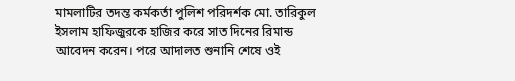মামলাটির তদন্ত কর্মকর্তা পুলিশ পরিদর্শক মো. তারিকুল ইসলাম হাফিজুরকে হাজির করে সাত দিনের রিমান্ড আবেদন করেন। পরে আদালত শুনানি শেষে ওই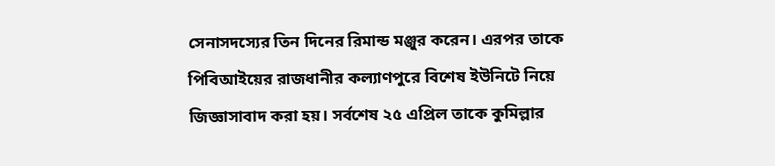সেনাসদস্যের তিন দিনের রিমান্ড মঞ্জুর করেন। এরপর তাকে পিবিআইয়ের রাজধানীর কল্যাণপুরে বিশেষ ইউনিটে নিয়ে জিজ্ঞাসাবাদ করা হয়। সর্বশেষ ২৫ এপ্রিল তাকে কুমিল্লার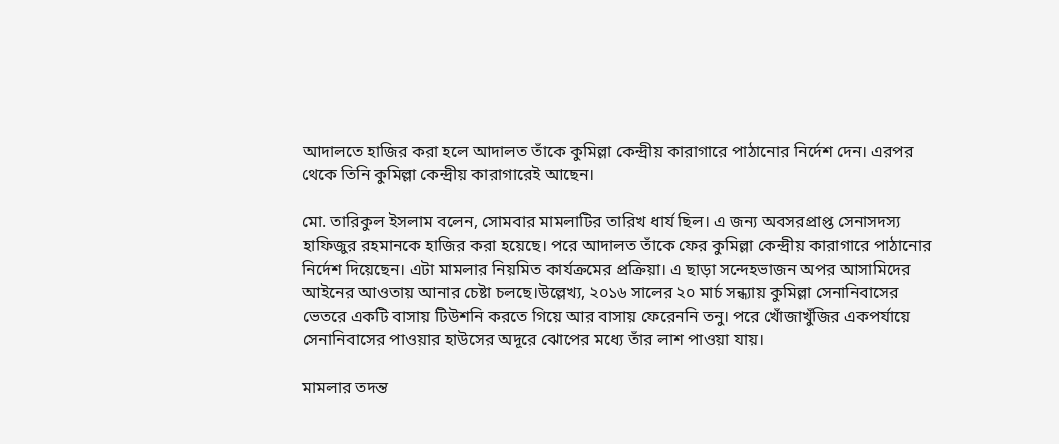আদালতে হাজির করা হলে আদালত তাঁকে কুমিল্লা কেন্দ্রীয় কারাগারে পাঠানোর নির্দেশ দেন। এরপর থেকে তিনি কুমিল্লা কেন্দ্রীয় কারাগারেই আছেন।

মো. তারিকুল ইসলাম বলেন, সোমবার মামলাটির তারিখ ধার্য ছিল। এ জন্য অবসরপ্রাপ্ত সেনাসদস্য হাফিজুর রহমানকে হাজির করা হয়েছে। পরে আদালত তাঁকে ফের কুমিল্লা কেন্দ্রীয় কারাগারে পাঠানোর নির্দেশ দিয়েছেন। এটা মামলার নিয়মিত কার্যক্রমের প্রক্রিয়া। এ ছাড়া সন্দেহভাজন অপর আসামিদের আইনের আওতায় আনার চেষ্টা চলছে।উল্লেখ্য, ২০১৬ সালের ২০ মার্চ সন্ধ্যায় কুমিল্লা সেনানিবাসের ভেতরে একটি বাসায় টিউশনি করতে গিয়ে আর বাসায় ফেরেননি তনু। পরে খোঁজাখুঁজির একপর্যায়ে সেনানিবাসের পাওয়ার হাউসের অদূরে ঝোপের মধ্যে তাঁর লাশ পাওয়া যায়।

মামলার তদন্ত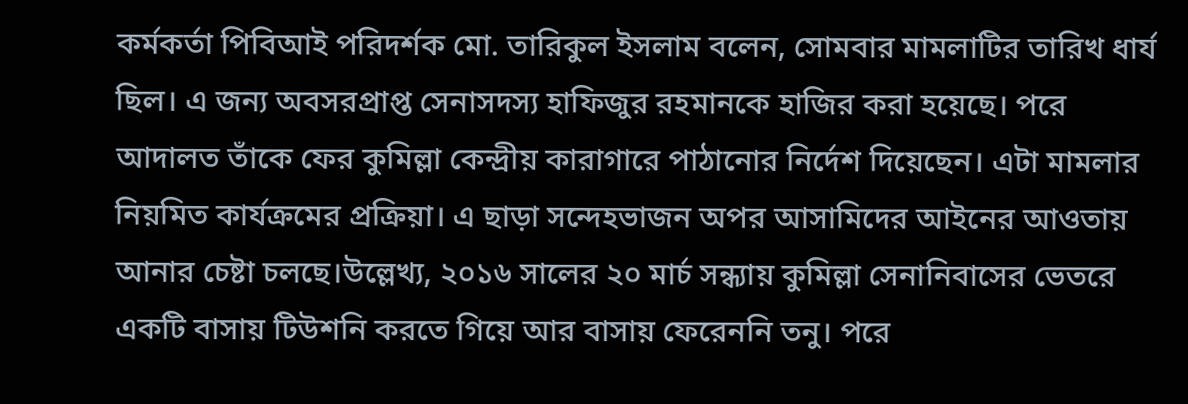কর্মকর্তা পিবিআই পরিদর্শক মো. তারিকুল ইসলাম বলেন, সোমবার মামলাটির তারিখ ধার্য ছিল। এ জন্য অবসরপ্রাপ্ত সেনাসদস্য হাফিজুর রহমানকে হাজির করা হয়েছে। পরে আদালত তাঁকে ফের কুমিল্লা কেন্দ্রীয় কারাগারে পাঠানোর নির্দেশ দিয়েছেন। এটা মামলার নিয়মিত কার্যক্রমের প্রক্রিয়া। এ ছাড়া সন্দেহভাজন অপর আসামিদের আইনের আওতায় আনার চেষ্টা চলছে।উল্লেখ্য, ২০১৬ সালের ২০ মার্চ সন্ধ্যায় কুমিল্লা সেনানিবাসের ভেতরে একটি বাসায় টিউশনি করতে গিয়ে আর বাসায় ফেরেননি তনু। পরে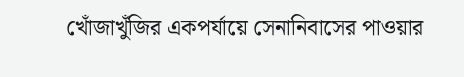খোঁজাখুঁজির একপর্যায়ে সেনানিবাসের পাওয়ার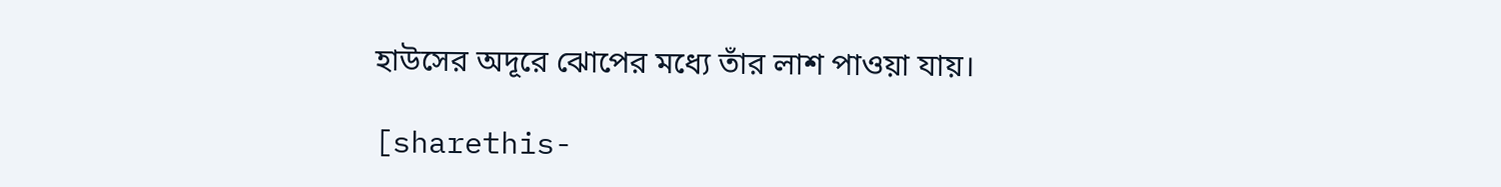হাউসের অদূরে ঝোপের মধ্যে তাঁর লাশ পাওয়া যায়।

[sharethis-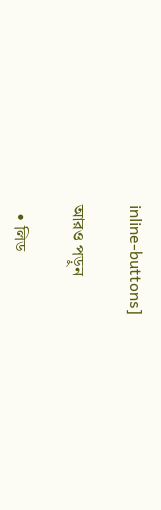inline-buttons]

আরও পড়ুন

  • লিড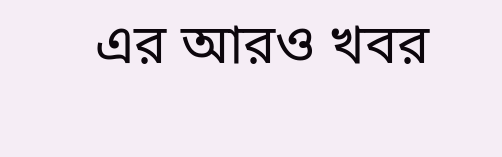এর আরও খবর